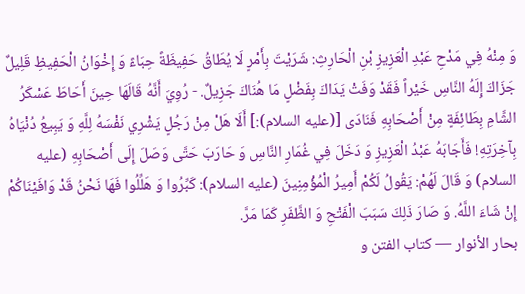وَ مِنْهُ فِي مَدْحِ عَبْدِ الْعَزِيزِ بْنِ الْحَارِثِ: شَرَيْتَ بِأَمْرٍ لَا يُطَاقُ حَفِيظَةً حِبَاءً وَ إِخْوَانُ الْحَفِيظِ قَلِيلٌ جَزَاكَ إِلَهُ النَّاسِ خَيْراً فَقَدْ وَفَتْ يَدَاكَ بِفَضْلٍ مَا هُنَاكَ جَزِيلٌ. - رُوِيَ أَنَّهُ قَالَهَا حِينَ أَحَاطَ عَسْكَرُ الشَّامِ بِطَائِفَةٍ مِنْ أَصْحَابِهِ فَنَادَى [(عليه السلام):] أَلَا هَلْ مِنْ رَجُلٍ يَشْرِي نَفْسَهُ لِلَّهِ وَ يَبِيعُ دُنْيَاهُ بِآخِرَتِهِ! فَأَجَابَهُ عَبْدُ الْعَزِيزِ وَ دَخَلَ فِي غُمَارِ النَّاسِ وَ حَارَبَ حَتَّى وَصَلَ إِلَى أَصْحَابِهِ (عليه السلام) وَ قَالَ لَهُمْ: يَقُولُ لَكُمْ أَمِيرُ الْمُؤْمِنِينَ (عليه السلام): كَبِّرُوا وَ هَلِّلُوا فَهَا نَحْنُ قَدْ وَافَيْنَاكُمْ إِنْ شَاءَ اللَّهُ. وَ صَارَ ذَلِكَ سَبَبَ الْفَتْحِ وَ الظَّفَرِ كَمَا مَرَّ.
بحار الأنوار — كتاب الفتن و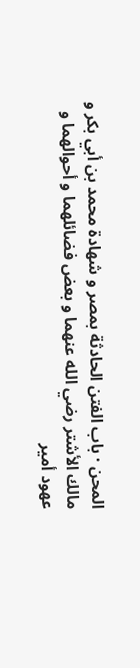المحن · باب الفتن الحادثة بمصر و شهادة محمد بن أبي بكر و مالك الأشتر رضي الله عنهما و بعض فضائلهما و أحوالهما و عهود أمير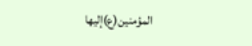المؤمنين(ع)إليها